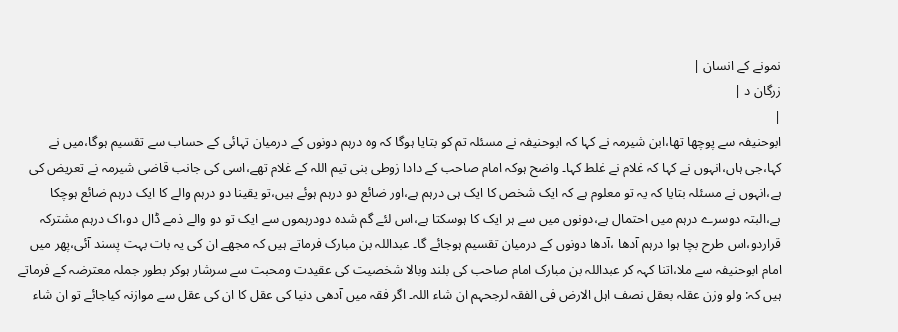نمونے کے انسان |
زرگان د |
|
ابوحنیفہ سے پوچھا تھا،ابن شیرمہ نے کہا کہ ابوحنیفہ نے مسئلہ تم کو بتایا ہوگا کہ وہ درہم دونوں کے درمیان تہائی کے حساب سے تقسیم ہوگا،میں نے کہا،جی ہاں،انہوں نے کہا کہ غلام نے غلط کہا۔ واضح ہوکہ امام صاحب کے دادا زوطی بنی تیم اللہ کے غلام تھے،اسی کی جانب قاضی شیرمہ نے تعریض کی ہے،انہوں نے مسئلہ بتایا کہ یہ تو معلوم ہے کہ ایک شخص کا ایک ہی درہم ہے،اور ضائع دو درہم ہوئے ہیں،تو یقینا دو درہم والے کا ایک درہم ضائع ہوچکا ہے،البتہ دوسرے درہم میں احتمال ہے،دونوں میں سے ہر ایک کا ہوسکتا ہے،اس لئے گم شدہ دودرہموں سے ایک تو دو والے ذمے ڈال دو،اک درہم مشترکہ قراردو،اس طرح بچا ہوا درہم آدھا ،آدھا دونوں کے درمیان تقسیم ہوجائے گا۔ عبداللہ بن مبارک فرماتے ہیں کہ مجھے ان کی یہ بات بہت پسند آئی،پھر میں امام ابوحنیفہ سے ملا،اتنا کہہ کر عبداللہ بن مبارک امام صاحب کی بلند وبالا شخصیت کی عقیدت ومحبت سے سرشار ہوکر بطور جملہ معترضہ کے فرماتے ہیں کہ: ولو وزن عقلہ بعقل نصف اہل الارض فی الفقہ لرجحہم ان شاء اللہ۔ اگر فقہ میں آدھی دنیا کی عقل کا ان کی عقل سے موازنہ کیاجائے تو ان شاء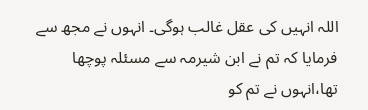اللہ انہیں کی عقل غالب ہوگی۔ انہوں نے مجھ سے فرمایا کہ تم نے ابن شیرمہ سے مسئلہ پوچھا تھا،انہوں نے تم کو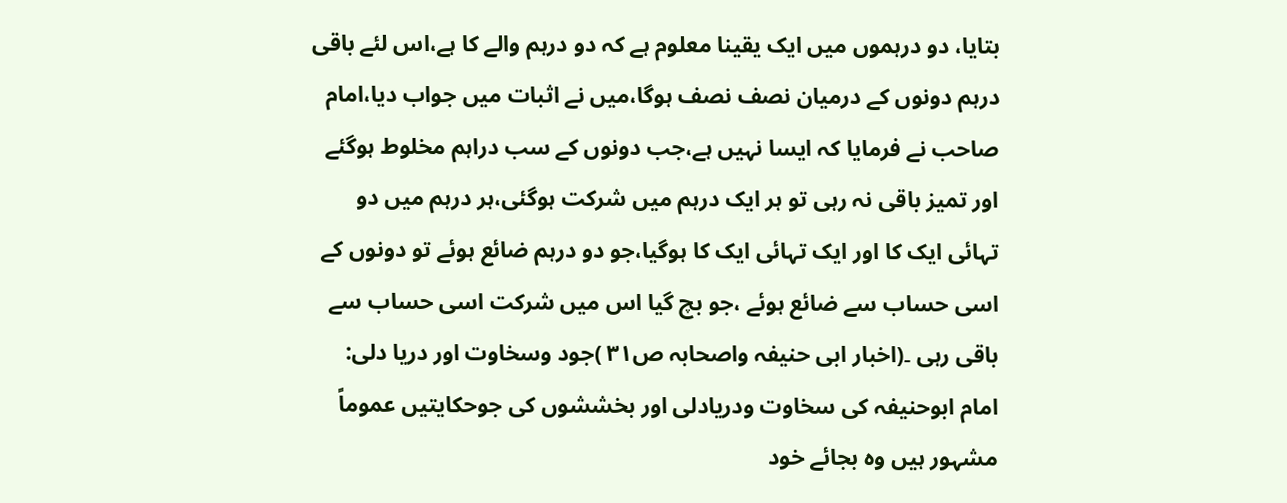بتایا، دو درہموں میں ایک یقینا معلوم ہے کہ دو درہم والے کا ہے،اس لئے باقی درہم دونوں کے درمیان نصف نصف ہوگا،میں نے اثبات میں جواب دیا،امام صاحب نے فرمایا کہ ایسا نہیں ہے،جب دونوں کے سب دراہم مخلوط ہوگئے اور تمیز باقی نہ رہی تو ہر ایک درہم میں شرکت ہوگئی،ہر درہم میں دو تہائی ایک کا اور ایک تہائی ایک کا ہوگیا،جو دو درہم ضائع ہوئے تو دونوں کے اسی حساب سے ضائع ہوئے ،جو بچ گیا اس میں شرکت اسی حساب سے باقی رہی ۔(اخبار ابی حنیفہ واصحابہ ص۳۱ )جود وسخاوت اور دریا دلی: امام ابوحنیفہ کی سخاوت ودریادلی اور بخششوں کی جوحکایتیں عموماً مشہور ہیں وہ بجائے خود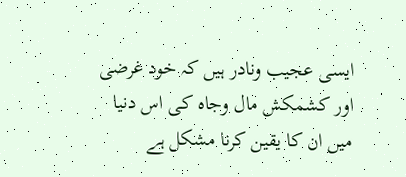ایسی عجیب ونادر ہیں کہ خود غرضی اور کشمکش مال وجاہ کی اس دنیا میں ان کا یقین کرنا مشکل ہے